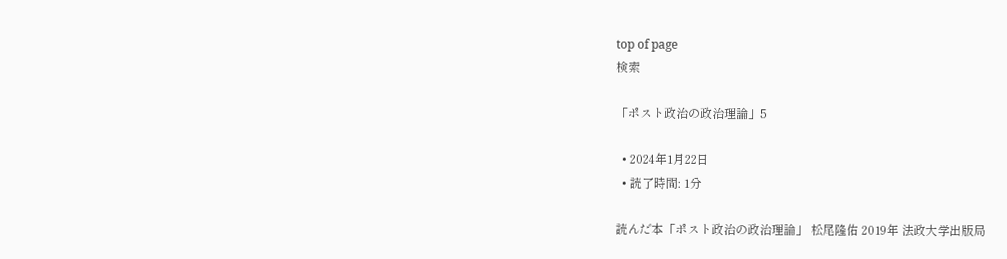top of page
検索

「ポスト政治の政治理論」5

  • 2024年1月22日
  • 読了時間: 1分

読んだ本「ポスト政治の政治理論」 松尾隆佑 2019年 法政大学出版局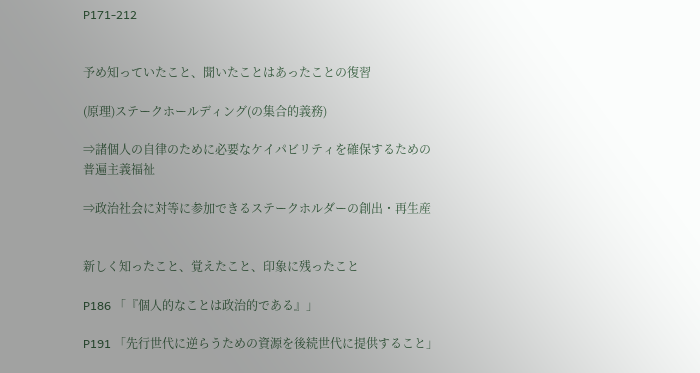P171-212


予め知っていたこと、聞いたことはあったことの復習

(原理)ステークホールディング(の集合的義務)

⇒諸個人の自律のために必要なケイパビリティを確保するための普遍主義福祉

⇒政治社会に対等に参加できるステークホルダーの創出・再生産


新しく知ったこと、覚えたこと、印象に残ったこと

P186 「『個人的なことは政治的である』」

P191 「先行世代に逆らうための資源を後続世代に提供すること」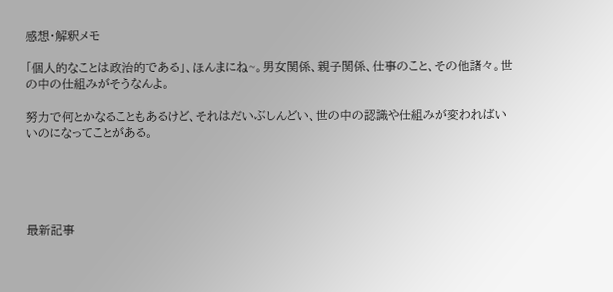感想・解釈メモ

「個人的なことは政治的である」、ほんまにね~。男女関係、親子関係、仕事のこと、その他諸々。世の中の仕組みがそうなんよ。

努力で何とかなることもあるけど、それはだいぶしんどい、世の中の認識や仕組みが変わればいいのになってことがある。





最新記事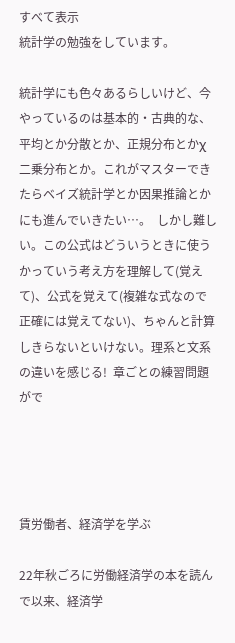すべて表示
統計学の勉強をしています。

統計学にも色々あるらしいけど、今やっているのは基本的・古典的な、平均とか分散とか、正規分布とかχ二乗分布とか。これがマスターできたらベイズ統計学とか因果推論とかにも進んでいきたい…。  しかし難しい。この公式はどういうときに使うかっていう考え方を理解して(覚えて)、公式を覚えて(複雑な式なので正確には覚えてない)、ちゃんと計算しきらないといけない。理系と文系の違いを感じる!  章ごとの練習問題がで




賃労働者、経済学を学ぶ

22年秋ごろに労働経済学の本を読んで以来、経済学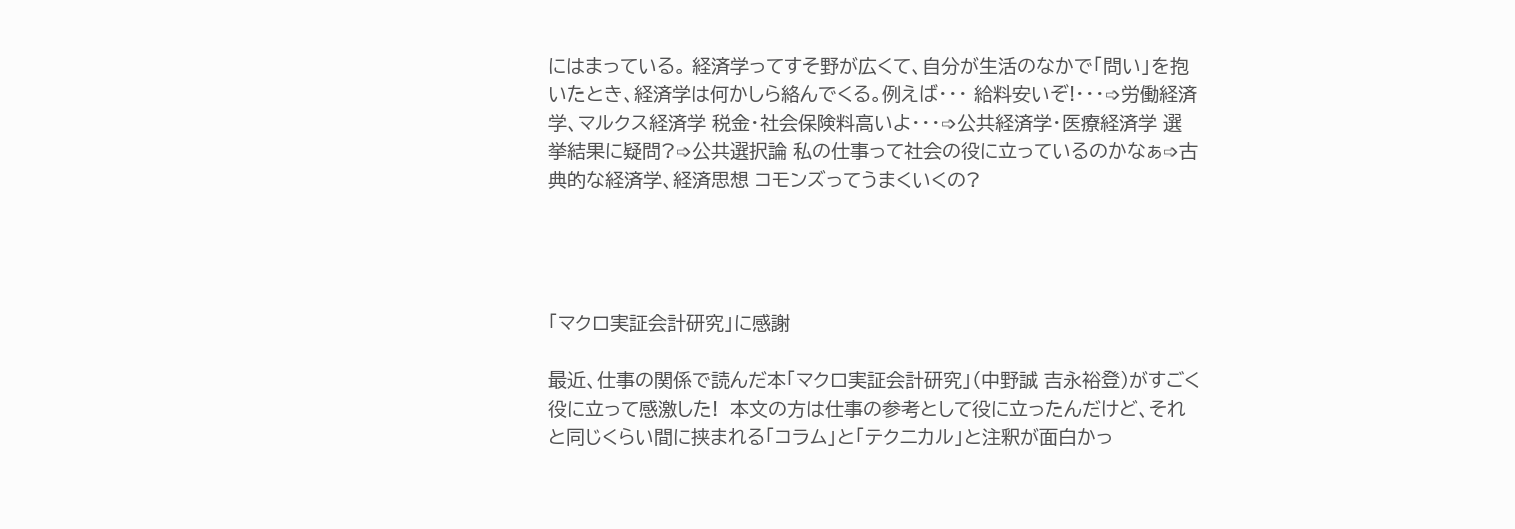にはまっている。 経済学ってすそ野が広くて、自分が生活のなかで「問い」を抱いたとき、経済学は何かしら絡んでくる。例えば・・・ 給料安いぞ!・・・➩労働経済学、マルクス経済学 税金・社会保険料高いよ・・・➩公共経済学・医療経済学 選挙結果に疑問?➩公共選択論 私の仕事って社会の役に立っているのかなぁ➩古典的な経済学、経済思想 コモンズってうまくいくの?




「マクロ実証会計研究」に感謝

最近、仕事の関係で読んだ本「マクロ実証会計研究」(中野誠 吉永裕登)がすごく役に立って感激した!  本文の方は仕事の参考として役に立ったんだけど、それと同じくらい間に挟まれる「コラム」と「テクニカル」と注釈が面白かっ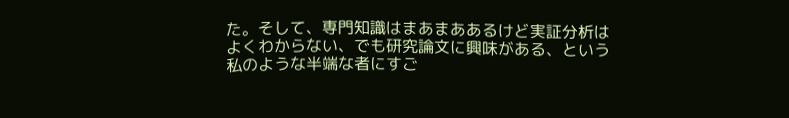た。そして、専門知識はまあまああるけど実証分析はよくわからない、でも研究論文に興味がある、という私のような半端な者にすご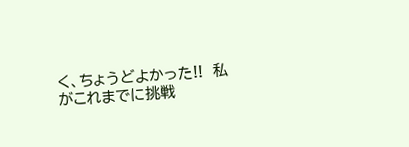く、ちょうどよかった!!  私がこれまでに挑戦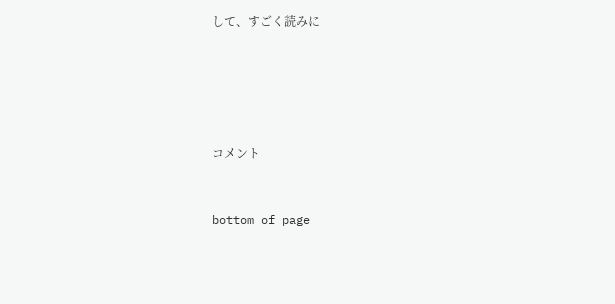して、すごく読みに





コメント


bottom of page